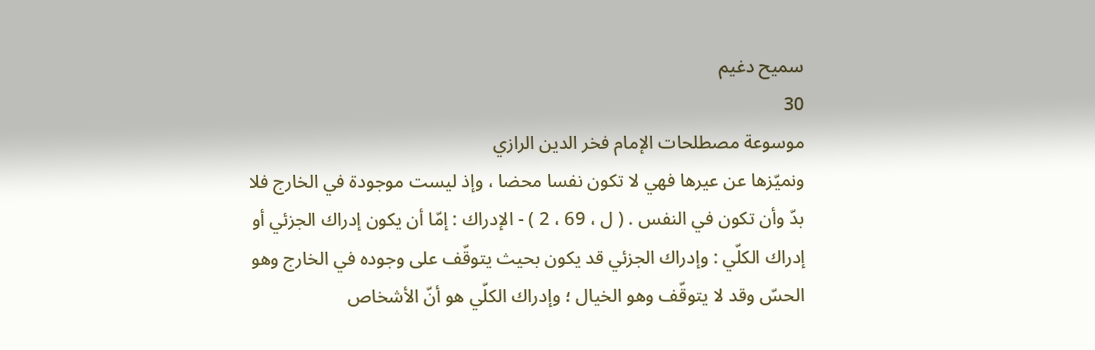سميح دغيم
30
موسوعة مصطلحات الإمام فخر الدين الرازي
ونميّزها عن عيرها فهي لا تكون نفسا محضا ، وإذ ليست موجودة في الخارج فلا بدّ وأن تكون في النفس . ( ل ، 69 ، 2 ) - الإدراك : إمّا أن يكون إدراك الجزئي أو إدراك الكلّي : وإدراك الجزئي قد يكون بحيث يتوقّف على وجوده في الخارج وهو الحسّ وقد لا يتوقّف وهو الخيال ؛ وإدراك الكلّي هو أنّ الأشخاص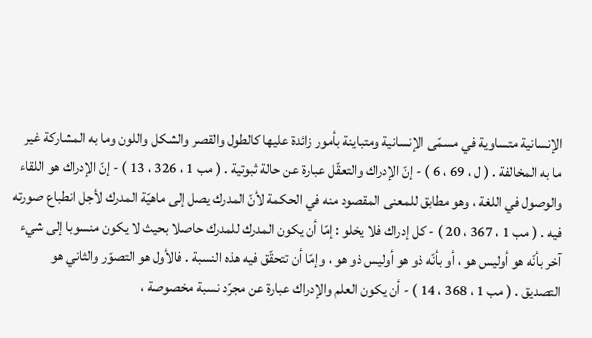الإنسانية متساوية في مسمّى الإنسانية ومتباينة بأمور زائدة عليها كالطول والقصر والشكل واللون وما به المشاركة غير ما به المخالفة . ( ل ، 69 ، 6 ) - إنّ الإدراك والتعقّل عبارة عن حالة ثبوتية . ( مب 1 ، 326 ، 13 ) - إنّ الإدراك هو اللقاء والوصول في اللغة ، وهو مطابق للمعنى المقصود منه في الحكمة لأنّ المدرك يصل إلى ماهيّة المدرك لأجل انطباع صورته فيه . ( مب 1 ، 367 ، 20 ) - كل إدراك فلا يخلو : إمّا أن يكون المدرك للمدرك حاصلا بحيث لا يكون منسوبا إلى شيء آخر بأنّه هو أوليس هو ، أو بأنّه ذو هو أوليس ذو هو ، وإمّا أن تتحقّق فيه هذه النسبة . فالأول هو التصوّر والثاني هو التصديق . ( مب 1 ، 368 ، 14 ) - أن يكون العلم والإدراك عبارة عن مجرّد نسبة مخصوصة ،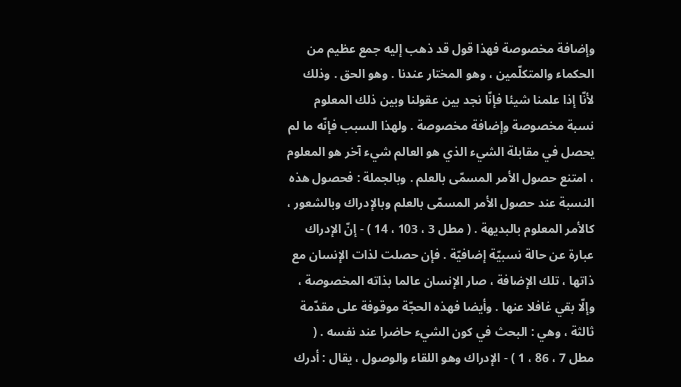وإضافة مخصوصة فهذا قول قد ذهب إليه جمع عظيم من الحكماء والمتكلّمين ، وهو المختار عندنا . وهو الحق . وذلك لأنّا إذا علمنا شيئا فإنّا نجد بين عقولنا وبين ذلك المعلوم نسبة مخصوصة وإضافة مخصوصة . ولهذا السبب فإنّه ما لم يحصل في مقابلة الشيء الذي هو العالم شيء آخر هو المعلوم ، امتنع حصول الأمر المسمّى بالعلم . وبالجملة : فحصول هذه النسبة عند حصول الأمر المسمّى بالعلم وبالإدراك وبالشعور ، كالأمر المعلوم بالبديهة . ( مطل 3 ، 103 ، 14 ) - إنّ الإدراك عبارة عن حالة نسبيّة إضافيّة . فإن حصلت لذات الإنسان مع ذاتها ، تلك الإضافة ، صار الإنسان عالما بذاته المخصوصة ، وإلّا بقي غافلا عنها . وأيضا فهذه الحجّة موقوفة على مقدّمة ثالثة ، وهي : البحث في كون الشيء حاضرا عند نفسه . ( مطل 7 ، 86 ، 1 ) - الإدراك وهو اللقاء والوصول ، يقال : أدرك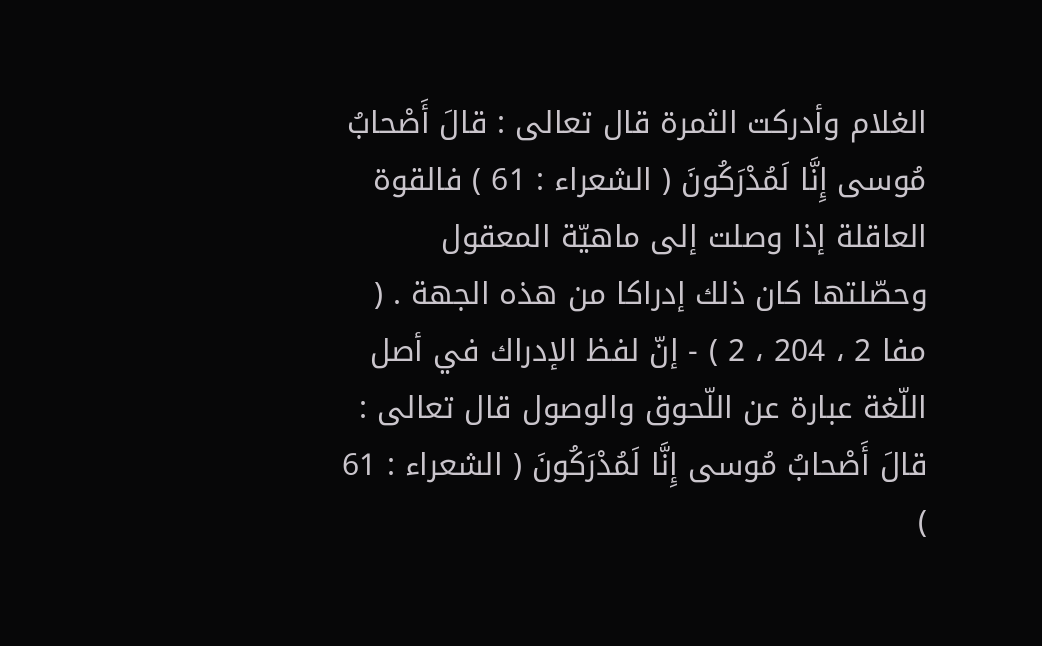الغلام وأدركت الثمرة قال تعالى : قالَ أَصْحابُ مُوسى إِنَّا لَمُدْرَكُونَ ( الشعراء : 61 ) فالقوة العاقلة إذا وصلت إلى ماهيّة المعقول وحصّلتها كان ذلك إدراكا من هذه الجهة . ( مفا 2 ، 204 ، 2 ) - إنّ لفظ الإدراك في أصل اللّغة عبارة عن اللّحوق والوصول قال تعالى : قالَ أَصْحابُ مُوسى إِنَّا لَمُدْرَكُونَ ( الشعراء : 61 )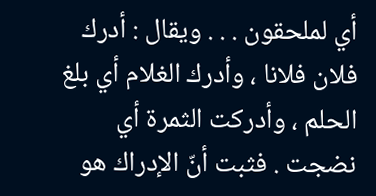أي لملحقون . . . ويقال : أدرك فلان فلانا ، وأدرك الغلام أي بلغ الحلم ، وأدركت الثمرة أي نضجت . فثبت أنّ الإدراك هو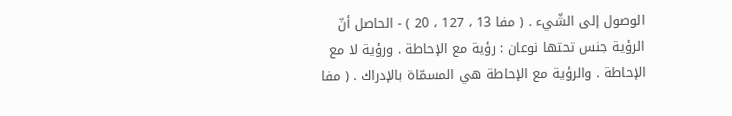الوصول إلى الشّيء . ( مفا 13 ، 127 ، 20 ) - الحاصل أنّ الرؤية جنس تحتها نوعان : رؤية مع الإحاطة . ورؤية لا مع الإحاطة . والرؤية مع الإحاطة هي المسمّاة بالإدراك . ( مفا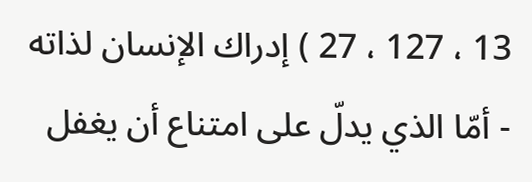13 ، 127 ، 27 ) إدراك الإنسان لذاته - أمّا الذي يدلّ على امتناع أن يغفل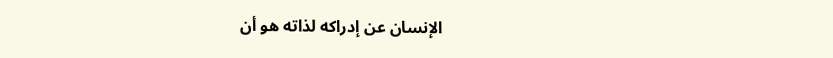الإنسان عن إدراكه لذاته هو أن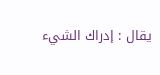يقال : إدراك الشيء